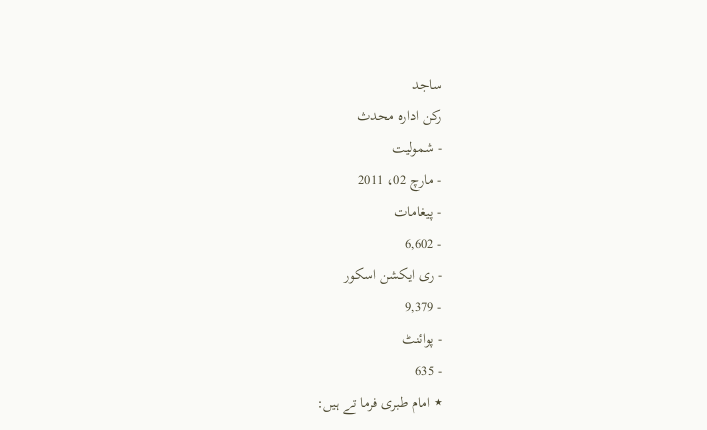ساجد
رکن ادارہ محدث
- شمولیت
- مارچ 02، 2011
- پیغامات
- 6,602
- ری ایکشن اسکور
- 9,379
- پوائنٹ
- 635
٭ امام طبری فرما تے ہیں: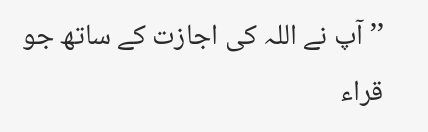’’آپ نے اللہ کی اجازت کے ساتھ جو قراء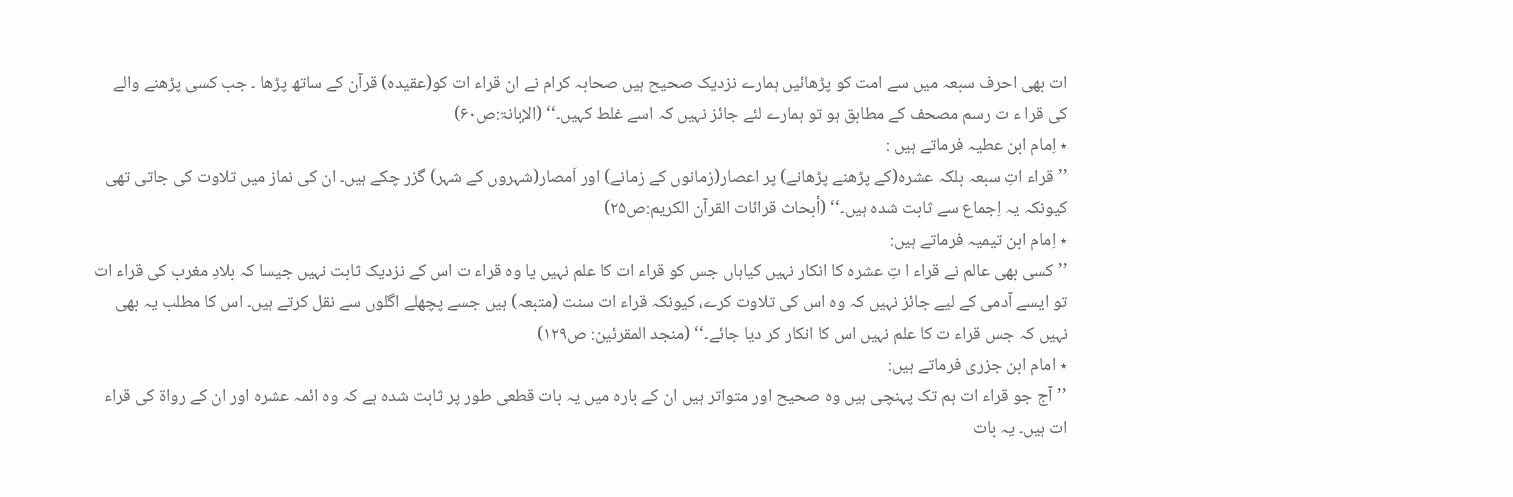ات بھی احرف سبعہ میں سے امت کو پڑھائیں ہمارے نزدیک صحیح ہیں صحابہ کرام نے ان قراء ات کو(عقیدہ) قرآن کے ساتھ پڑھا ۔ جب کسی پڑھنے والے کی قرا ء ت رسم مصحف کے مطابق ہو تو ہمارے لئے جائز نہیں کہ اسے غلط کہیں۔‘‘ (الإبانۃ:ص۶۰)
٭ اِمام ابن عطیہ فرماتے ہیں :
’’قراء اتِ سبعہ بلکہ عشرہ(کے پڑھنے پڑھانے) پر اعصار(زمانوں کے زمانے) اور اَمصار(شہروں کے شہر) گزر چکے ہیں۔ ان کی نماز میں تلاوت کی جاتی تھی کیونکہ یہ اِجماع سے ثابت شدہ ہیں۔‘‘ (أبحاث قرائات القرآن الکریم:ص۲۵)
٭ اِمام ابن تیمیہ فرماتے ہیں:
’’کسی بھی عالم نے قراء ا تِ عشرہ کا انکار نہیں کیاہاں جس کو قراء ات کا علم نہیں یا وہ قراء ت اس کے نزدیک ثابت نہیں جیسا کہ بلادِ مغرب کی قراء ات تو ایسے آدمی کے لیے جائز نہیں کہ وہ اس کی تلاوت کرے، کیونکہ قراء ات سنت (متبعہ) ہیں جسے پچھلے اگلوں سے نقل کرتے ہیں۔ اس کا مطلب یہ بھی نہیں کہ جس قراء ت کا علم نہیں اس کا انکار کر دیا جائے۔‘‘ (منجد المقرئین: ص۱۲۹)
٭ امام ابن جزری فرماتے ہیں:
’’آج جو قراء ات ہم تک پہنچی ہیں وہ صحیح اور متواتر ہیں ان کے بارہ میں یہ بات قطعی طور پر ثابت شدہ ہے کہ وہ ائمہ عشرہ اور ان کے رواۃ کی قراء ات ہیں۔ یہ بات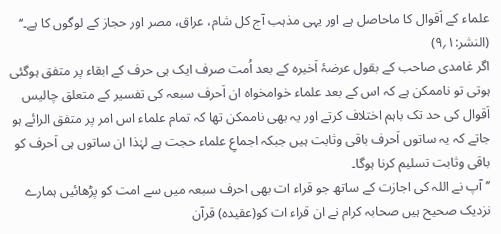علماء کے اَقوال کا ماحاصل ہے اور یہی مذہب آج کل شام، عراق، مصر اور حجاز کے لوگوں کا ہے۔‘‘ (النشر:۱؍۹)
اگر غامدی صاحب کے بقول عرضۂ اَخیرہ کے بعد اُمت صرف ایک ہی حرف کے ابقاء پر متفق ہوگئی ہوتی تو ناممکن ہے کہ اس کے بعد علماء خوامخواہ ان اَحرف سبعہ کی تفسیر کے متعلق چالیس اَقوال کی حد تک باہم اختلاف کرتے اور یہ بھی ناممکن تھا کہ تمام علماء اس امر پر متفق الرائے ہو جاتے کہ یہ ساتوں اَحرف باقی وثابت ہیں جبکہ اجماعِ علماء حجت ہے لہٰذا ان ساتوں ہی اَحرف کو باقی وثابت تسلیم کرنا ہوگا۔
’’آپ نے اللہ کی اجازت کے ساتھ جو قراء ات بھی احرف سبعہ میں سے امت کو پڑھائیں ہمارے نزدیک صحیح ہیں صحابہ کرام نے ان قراء ات کو(عقیدہ) قرآن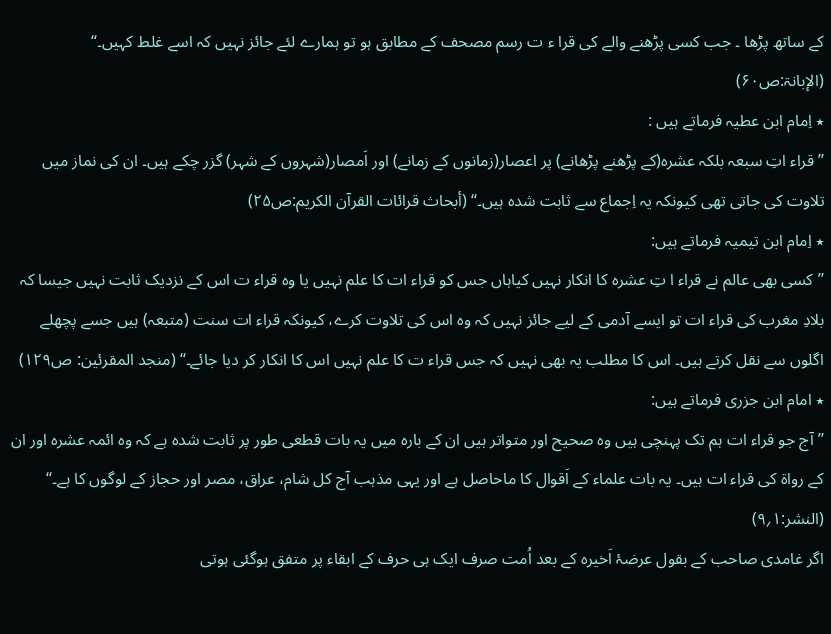کے ساتھ پڑھا ۔ جب کسی پڑھنے والے کی قرا ء ت رسم مصحف کے مطابق ہو تو ہمارے لئے جائز نہیں کہ اسے غلط کہیں۔‘‘ (الإبانۃ:ص۶۰)
٭ اِمام ابن عطیہ فرماتے ہیں :
’’قراء اتِ سبعہ بلکہ عشرہ(کے پڑھنے پڑھانے) پر اعصار(زمانوں کے زمانے) اور اَمصار(شہروں کے شہر) گزر چکے ہیں۔ ان کی نماز میں تلاوت کی جاتی تھی کیونکہ یہ اِجماع سے ثابت شدہ ہیں۔‘‘ (أبحاث قرائات القرآن الکریم:ص۲۵)
٭ اِمام ابن تیمیہ فرماتے ہیں:
’’کسی بھی عالم نے قراء ا تِ عشرہ کا انکار نہیں کیاہاں جس کو قراء ات کا علم نہیں یا وہ قراء ت اس کے نزدیک ثابت نہیں جیسا کہ بلادِ مغرب کی قراء ات تو ایسے آدمی کے لیے جائز نہیں کہ وہ اس کی تلاوت کرے، کیونکہ قراء ات سنت (متبعہ) ہیں جسے پچھلے اگلوں سے نقل کرتے ہیں۔ اس کا مطلب یہ بھی نہیں کہ جس قراء ت کا علم نہیں اس کا انکار کر دیا جائے۔‘‘ (منجد المقرئین: ص۱۲۹)
٭ امام ابن جزری فرماتے ہیں:
’’آج جو قراء ات ہم تک پہنچی ہیں وہ صحیح اور متواتر ہیں ان کے بارہ میں یہ بات قطعی طور پر ثابت شدہ ہے کہ وہ ائمہ عشرہ اور ان کے رواۃ کی قراء ات ہیں۔ یہ بات علماء کے اَقوال کا ماحاصل ہے اور یہی مذہب آج کل شام، عراق، مصر اور حجاز کے لوگوں کا ہے۔‘‘ (النشر:۱؍۹)
اگر غامدی صاحب کے بقول عرضۂ اَخیرہ کے بعد اُمت صرف ایک ہی حرف کے ابقاء پر متفق ہوگئی ہوتی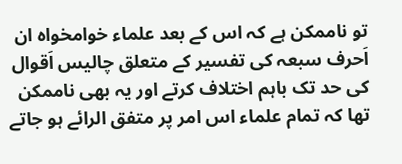تو ناممکن ہے کہ اس کے بعد علماء خوامخواہ ان اَحرف سبعہ کی تفسیر کے متعلق چالیس اَقوال کی حد تک باہم اختلاف کرتے اور یہ بھی ناممکن تھا کہ تمام علماء اس امر پر متفق الرائے ہو جاتے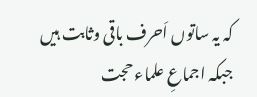کہ یہ ساتوں اَحرف باقی وثابت ہیں جبکہ اجماعِ علماء حجت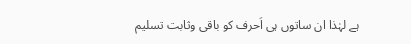ہے لہٰذا ان ساتوں ہی اَحرف کو باقی وثابت تسلیم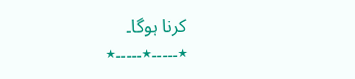کرنا ہوگا۔
٭۔۔۔۔۔٭۔۔۔۔۔٭